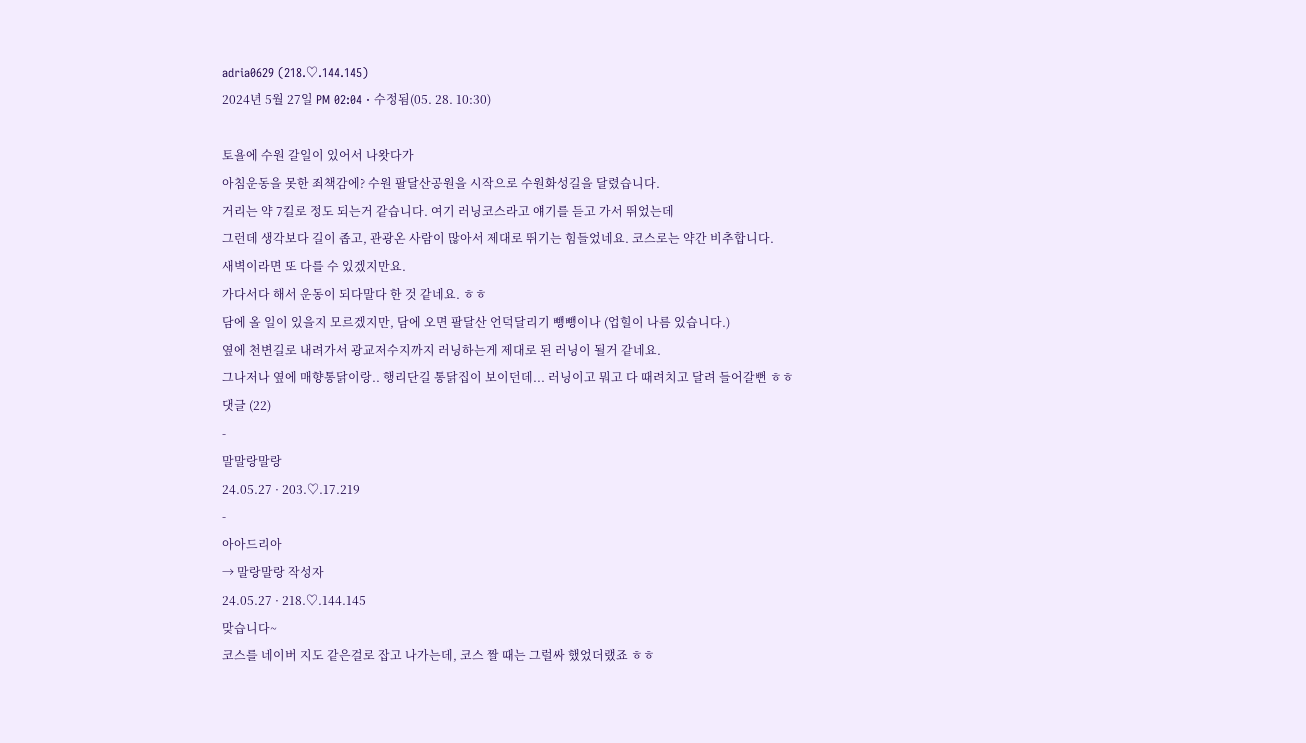adria0629 (218.♡.144.145)
2024년 5월 27일 PM 02:04 · 수정됨(05. 28. 10:30)

토욜에 수원 갈일이 있어서 나왓다가
아침운동을 못한 죄책감에? 수원 팔달산공원을 시작으로 수원화성길을 달렸습니다.
거리는 약 7킬로 정도 되는거 같습니다. 여기 러닝코스라고 얘기를 듣고 가서 뛰었는데
그런데 생각보다 길이 좁고, 관광온 사람이 많아서 제대로 뛰기는 힘들었네요. 코스로는 약간 비추합니다.
새벽이라면 또 다를 수 있겠지만요.
가다서다 해서 운동이 되다말다 한 것 같네요. ㅎㅎ
담에 올 일이 있을지 모르겠지만, 담에 오면 팔달산 언덕달리기 뺑뺑이나 (업힐이 나름 있습니다.)
옆에 천변길로 내려가서 광교저수지까지 러닝하는게 제대로 된 러닝이 될거 같네요.
그나저나 옆에 매향통닭이랑.. 행리단길 통닭집이 보이던데... 러닝이고 뭐고 다 때려치고 달려 들어갈뻔 ㅎㅎ
댓글 (22)
-
말말랑말랑
24.05.27 · 203.♡.17.219
-
아아드리아
→ 말랑말랑 작성자
24.05.27 · 218.♡.144.145
맞습니다~
코스를 네이버 지도 같은걸로 잡고 나가는데, 코스 짤 때는 그럴싸 했었더랬죠 ㅎㅎ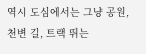역시 도심에서는 그냥 공원, 천변 길, 트랙 뛰는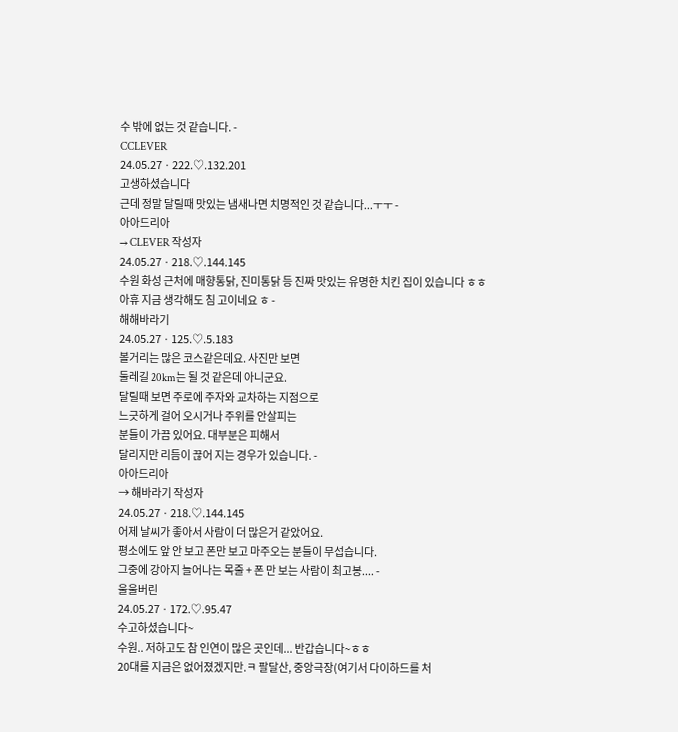수 밖에 없는 것 같습니다. -
CCLEVER
24.05.27 · 222.♡.132.201
고생하셨습니다
근데 정말 달릴때 맛있는 냄새나면 치명적인 것 같습니다...ㅜㅜ -
아아드리아
→ CLEVER 작성자
24.05.27 · 218.♡.144.145
수원 화성 근처에 매향통닭, 진미통닭 등 진짜 맛있는 유명한 치킨 집이 있습니다 ㅎㅎ
아휴 지금 생각해도 침 고이네요 ㅎ -
해해바라기
24.05.27 · 125.♡.5.183
볼거리는 많은 코스같은데요. 사진만 보면
둘레길 20km는 될 것 같은데 아니군요.
달릴때 보면 주로에 주자와 교차하는 지점으로
느긋하게 걸어 오시거나 주위를 안살피는
분들이 가끔 있어요. 대부분은 피해서
달리지만 리듬이 끊어 지는 경우가 있습니다. -
아아드리아
→ 해바라기 작성자
24.05.27 · 218.♡.144.145
어제 날씨가 좋아서 사람이 더 많은거 같았어요.
평소에도 앞 안 보고 폰만 보고 마주오는 분들이 무섭습니다.
그중에 강아지 늘어나는 목줄 + 폰 만 보는 사람이 최고봉.... -
울울버린
24.05.27 · 172.♡.95.47
수고하셨습니다~
수원.. 저하고도 참 인연이 많은 곳인데... 반갑습니다~ㅎㅎ
20대를 지금은 없어졌겠지만.ㅋ 팔달산, 중앙극장(여기서 다이하드를 처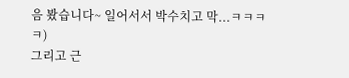음 봤습니다~ 일어서서 박수치고 막...ㅋㅋㅋㅋ)
그리고 근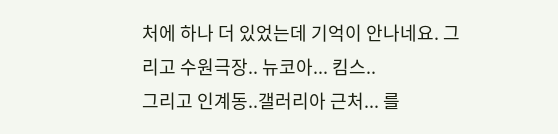처에 하나 더 있었는데 기억이 안나네요. 그리고 수원극장.. 뉴코아... 킴스..
그리고 인계동..갤러리아 근처... 를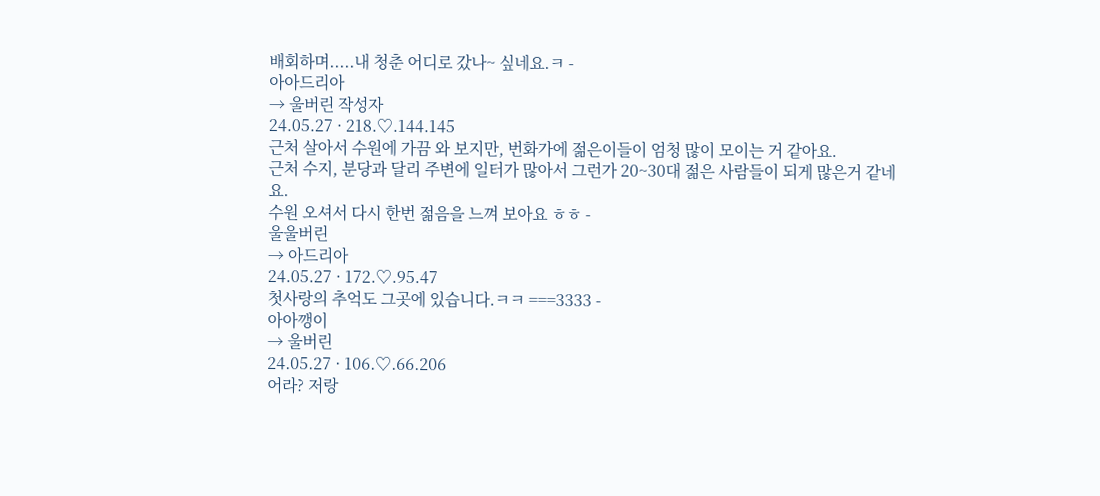배회하며.....내 청춘 어디로 갔나~ 싶네요.ㅋ -
아아드리아
→ 울버린 작성자
24.05.27 · 218.♡.144.145
근처 살아서 수원에 가끔 와 보지만, 번화가에 젊은이들이 엄청 많이 모이는 거 같아요.
근처 수지, 분당과 달리 주변에 일터가 많아서 그런가 20~30대 젊은 사람들이 되게 많은거 같네요.
수원 오셔서 다시 한번 젊음을 느껴 보아요 ㅎㅎ -
울울버린
→ 아드리아
24.05.27 · 172.♡.95.47
첫사랑의 추억도 그곳에 있습니다.ㅋㅋ ===3333 -
아아깽이
→ 울버린
24.05.27 · 106.♡.66.206
어라? 저랑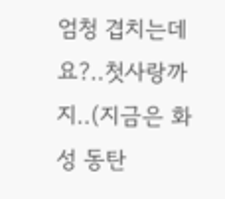엄청 겹치는데요?..첫사랑까지..(지금은 화성 동탄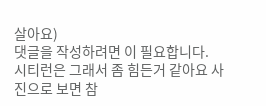살아요)
댓글을 작성하려면 이 필요합니다.
시티런은 그래서 좀 힘든거 같아요 사진으로 보면 참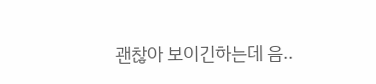괜찮아 보이긴하는데 음..